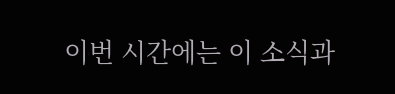이번 시간에는 이 소식과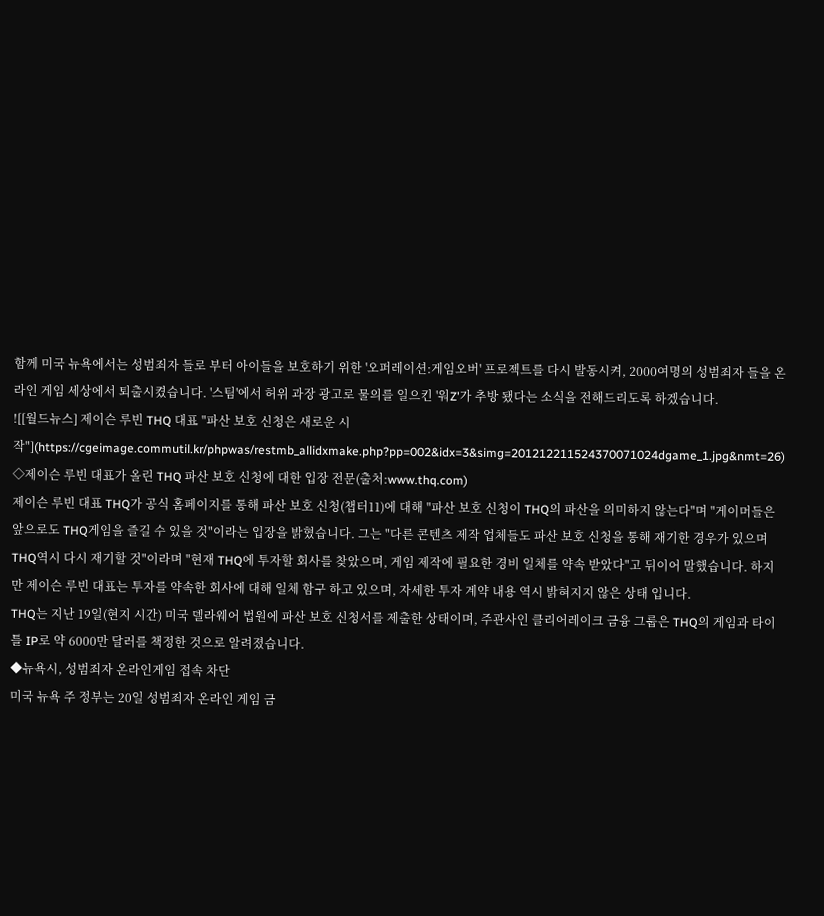함께 미국 뉴욕에서는 성범죄자 들로 부터 아이들을 보호하기 위한 '오퍼레이션:게임오버' 프로젝트를 다시 발동시켜, 2000여명의 성범죄자 들을 온라인 게임 세상에서 퇴출시켰습니다. '스팀'에서 허위 과장 광고로 물의를 일으킨 '워Z'가 추방 됐다는 소식을 전해드리도록 하겠습니다.
![[월드뉴스] 제이슨 루빈 THQ 대표 "파산 보호 신청은 새로운 시작"](https://cgeimage.commutil.kr/phpwas/restmb_allidxmake.php?pp=002&idx=3&simg=201212211524370071024dgame_1.jpg&nmt=26)
◇제이슨 루빈 대표가 올린 THQ 파산 보호 신청에 대한 입장 전문(출처:www.thq.com)
제이슨 루빈 대표 THQ가 공식 홈페이지를 통해 파산 보호 신청(챕터11)에 대해 "파산 보호 신청이 THQ의 파산을 의미하지 않는다"며 "게이머들은 앞으로도 THQ게임을 즐길 수 있을 것"이라는 입장을 밝혔습니다. 그는 "다른 콘텐츠 제작 업체들도 파산 보호 신청을 통해 재기한 경우가 있으며 THQ역시 다시 재기할 것"이라며 "현재 THQ에 투자할 회사를 찾았으며, 게임 제작에 필요한 경비 일체를 약속 받았다"고 뒤이어 말했습니다. 하지만 제이슨 루빈 대표는 투자를 약속한 회사에 대해 일체 함구 하고 있으며, 자세한 투자 계약 내용 역시 밝혀지지 않은 상태 입니다.
THQ는 지난 19일(현지 시간) 미국 델라웨어 법원에 파산 보호 신청서를 제출한 상태이며, 주관사인 클리어레이크 금융 그룹은 THQ의 게임과 타이틀 IP로 약 6000만 달러를 책정한 것으로 알려졌습니다.
◆뉴욕시, 성범죄자 온라인게임 접속 차단
미국 뉴욕 주 정부는 20일 성범죄자 온라인 게임 금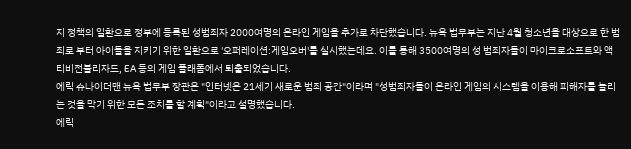지 정책의 일환으로 정부에 등록된 성범죄자 2000여명의 온라인 게임을 추가로 차단했습니다. 뉴욕 법무부는 지난 4월 청소년을 대상으로 한 범죄로 부터 아이들을 지키기 위한 일환으로 '오퍼레이션:게임오버'를 실시했는데요. 이를 통해 3500여명의 성 범죄자들이 마이크로소프트와 액티비전블리자드, EA 등의 게임 플래폼에서 퇴출되었습니다.
에릭 슈나이더맨 뉴욕 법무부 장관은 "인터넷은 21세기 새로운 범죄 공간"이라며 "성범죄자들이 온라인 게임의 시스템을 이용해 피해자를 늘리는 것을 막기 위한 모든 조치를 할 계획"이라고 설명했습니다.
에릭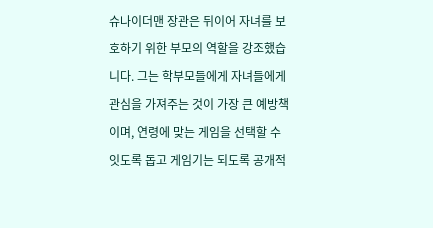슈나이더맨 장관은 뒤이어 자녀를 보호하기 위한 부모의 역할을 강조했습니다. 그는 학부모들에게 자녀들에게 관심을 가져주는 것이 가장 큰 예방책이며, 연령에 맞는 게임을 선택할 수 잇도록 돕고 게임기는 되도록 공개적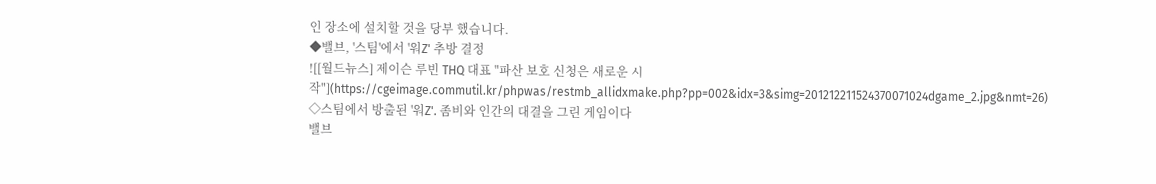인 장소에 설치할 것을 당부 했습니다.
◆밸브, '스팀'에서 '워Z' 추방 결정
![[월드뉴스] 제이슨 루빈 THQ 대표 "파산 보호 신청은 새로운 시작"](https://cgeimage.commutil.kr/phpwas/restmb_allidxmake.php?pp=002&idx=3&simg=201212211524370071024dgame_2.jpg&nmt=26)
◇스팀에서 방출된 '워Z'. 좀비와 인간의 대결을 그린 게임이다
밸브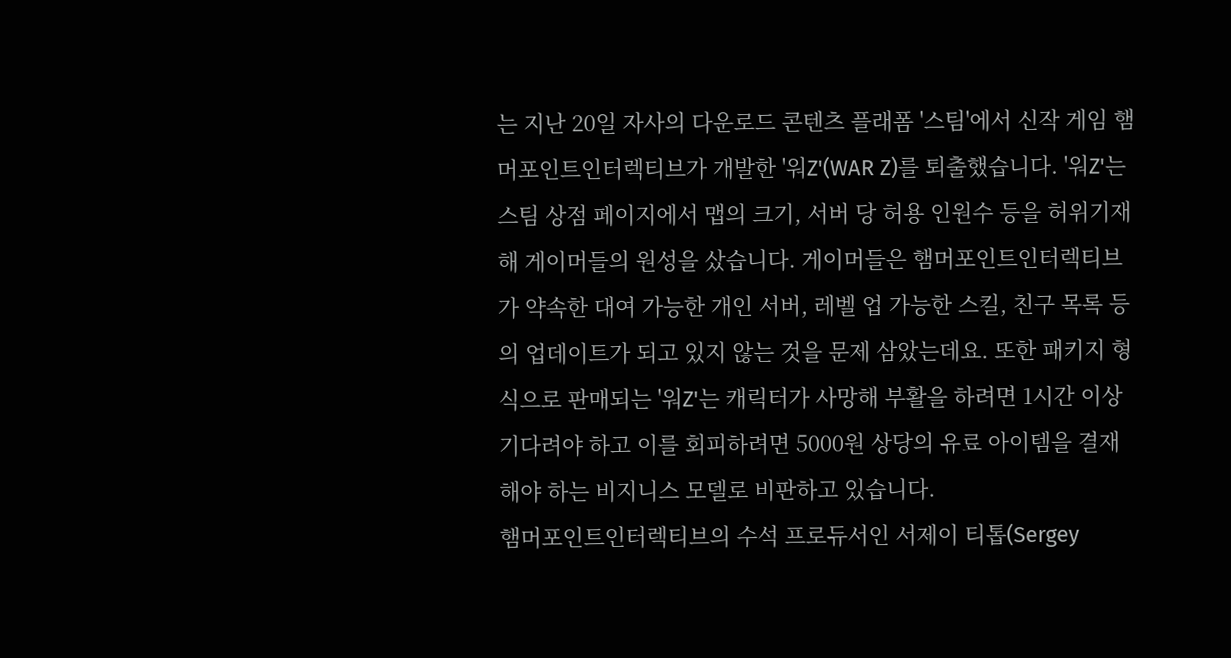는 지난 20일 자사의 다운로드 콘텐츠 플래폼 '스팀'에서 신작 게임 햄머포인트인터렉티브가 개발한 '워Z'(WAR Z)를 퇴출했습니다. '워Z'는 스팀 상점 페이지에서 맵의 크기, 서버 당 허용 인원수 등을 허위기재 해 게이머들의 원성을 샀습니다. 게이머들은 햄머포인트인터렉티브가 약속한 대여 가능한 개인 서버, 레벨 업 가능한 스킬, 친구 목록 등의 업데이트가 되고 있지 않는 것을 문제 삼았는데요. 또한 패키지 형식으로 판매되는 '워Z'는 캐릭터가 사망해 부활을 하려면 1시간 이상 기다려야 하고 이를 회피하려면 5000원 상당의 유료 아이템을 결재해야 하는 비지니스 모델로 비판하고 있습니다.
햄머포인트인터렉티브의 수석 프로듀서인 서제이 티톱(Sergey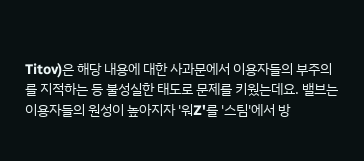Titov)은 해당 내용에 대한 사과문에서 이용자들의 부주의를 지적하는 등 불성실한 태도로 문제를 키웠는데요. 밸브는 이용자들의 원성이 높아지자 '워Z'를 '스팀'에서 방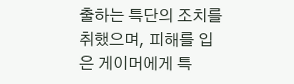출하는 특단의 조치를 취했으며, 피해를 입은 게이머에게 특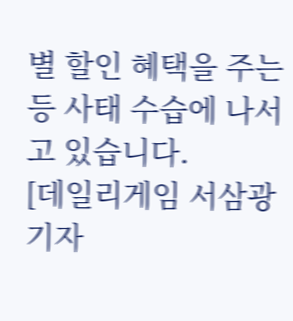별 할인 혜택을 주는 등 사태 수습에 나서고 있습니다.
[데일리게임 서삼광 기자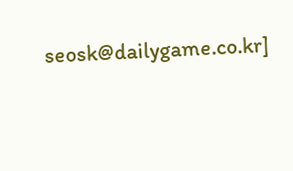seosk@dailygame.co.kr]